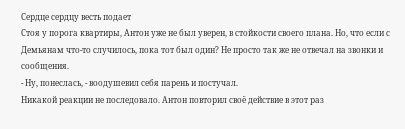Сердце сердцу весть подает
Стоя у порога квартиры, Антон уже не был уверен, в стойкости своего плана. Но, что если с Демьянам что-то случилось, пока тот был один? Не просто так же не отвечал на звонки и сообщения.
- Ну, понеслась, - воодушевил себя парень и постучал.
Никакой реакции не последовало. Антон повторил своё действие в этот раз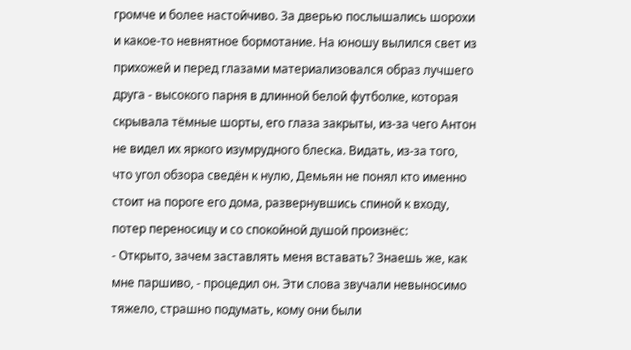громче и более настойчиво. За дверью послышались шорохи и какое-то невнятное бормотание. На юношу вылился свет из прихожей и перед глазами материализовался образ лучшего друга - высокого парня в длинной белой футболке, которая скрывала тёмные шорты, его глаза закрыты, из-за чего Антон не видел их яркого изумрудного блеска. Видать, из-за того, что угол обзора сведён к нулю, Демьян не понял кто именно стоит на пороге его дома, развернувшись спиной к входу, потер переносицу и со спокойной душой произнёс:
- Открыто, зачем заставлять меня вставать? Знаешь же, как мне паршиво, - процедил он. Эти слова звучали невыносимо тяжело, страшно подумать, кому они были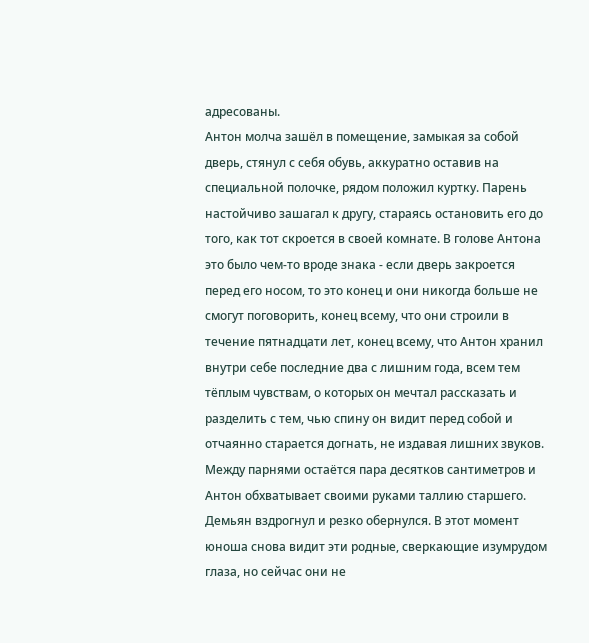адресованы.
Антон молча зашёл в помещение, замыкая за собой дверь, стянул с себя обувь, аккуратно оставив на специальной полочке, рядом положил куртку. Парень настойчиво зашагал к другу, стараясь остановить его до того, как тот скроется в своей комнате. В голове Антона это было чем-то вроде знака - если дверь закроется перед его носом, то это конец и они никогда больше не смогут поговорить, конец всему, что они строили в течение пятнадцати лет, конец всему, что Антон хранил внутри себе последние два с лишним года, всем тем тёплым чувствам, о которых он мечтал рассказать и разделить с тем, чью спину он видит перед собой и отчаянно старается догнать, не издавая лишних звуков.
Между парнями остаётся пара десятков сантиметров и Антон обхватывает своими руками таллию старшего. Демьян вздрогнул и резко обернулся. В этот момент юноша снова видит эти родные, сверкающие изумрудом глаза, но сейчас они не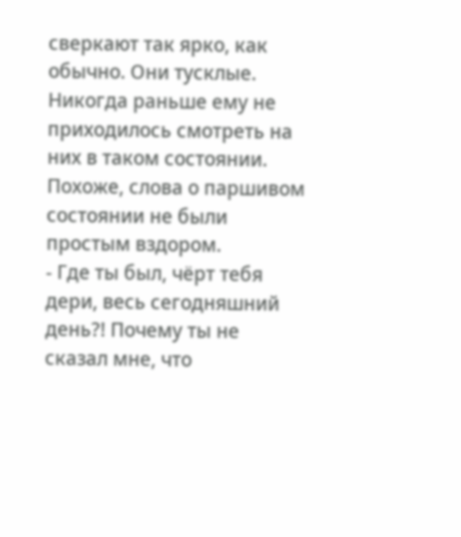сверкают так ярко, как обычно. Они тусклые. Никогда раньше ему не приходилось смотреть на них в таком состоянии. Похоже, слова о паршивом состоянии не были простым вздором.
- Где ты был, чёрт тебя дери, весь сегодняшний день?! Почему ты не сказал мне, что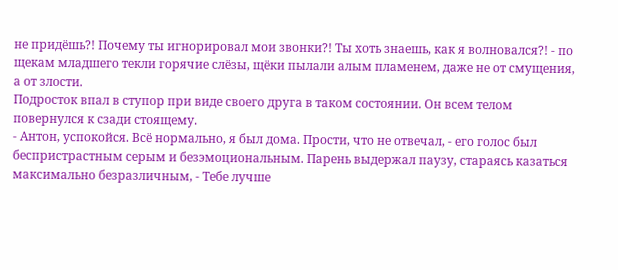не придёшь?! Почему ты игнорировал мои звонки?! Ты хоть знаешь, как я волновался?! - по щекам младшего текли горячие слёзы, щёки пылали алым пламенем, даже не от смущения, а от злости.
Подросток впал в ступор при виде своего друга в таком состоянии. Он всем телом повернулся к сзади стоящему.
- Антон, успокойся. Всё нормально, я был дома. Прости, что не отвечал, - его голос был беспристрастным серым и безэмоциональным. Парень выдержал паузу, стараясь казаться максимально безразличным, - Тебе лучше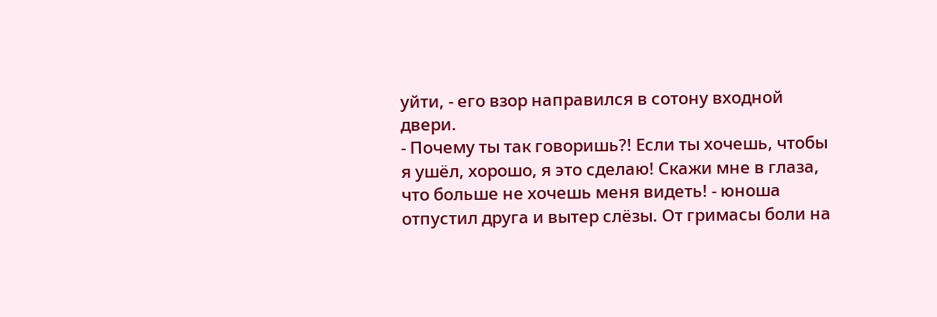уйти, - его взор направился в сотону входной двери.
- Почему ты так говоришь?! Если ты хочешь, чтобы я ушёл, хорошо, я это сделаю! Скажи мне в глаза, что больше не хочешь меня видеть! - юноша отпустил друга и вытер слёзы. От гримасы боли на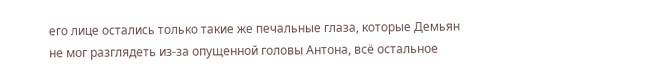его лице остались только такие же печальные глаза, которые Демьян не мог разглядеть из-за опущенной головы Антона, всё остальное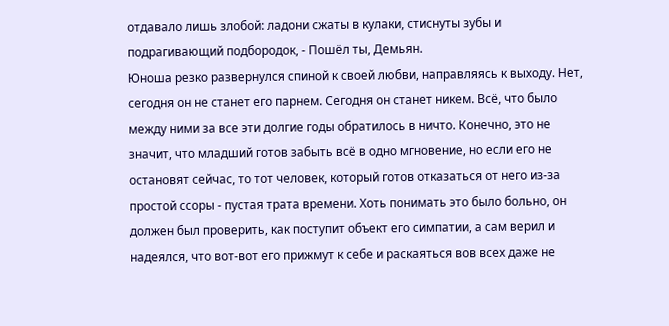отдавало лишь злобой: ладони сжаты в кулаки, стиснуты зубы и подрагивающий подбородок, - Пошёл ты, Демьян.
Юноша резко развернулся спиной к своей любви, направляясь к выходу. Нет, сегодня он не станет его парнем. Сегодня он станет никем. Всё, что было между ними за все эти долгие годы обратилось в ничто. Конечно, это не значит, что младший готов забыть всё в одно мгновение, но если его не остановят сейчас, то тот человек, который готов отказаться от него из-за простой ссоры - пустая трата времени. Хоть понимать это было больно, он должен был проверить, как поступит объект его симпатии, а сам верил и надеялся, что вот-вот его прижмут к себе и раскаяться вов всех даже не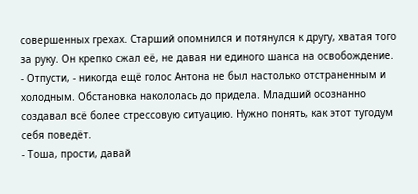совершенных грехах. Старший опомнился и потянулся к другу, хватая того за руку. Он крепко сжал её, не давая ни единого шанса на освобождение.
- Отпусти, - никогда ещё голос Антона не был настолько отстраненным и холодным. Обстановка накололась до придела. Младший осознанно создавал всё более стрессовую ситуацию. Нужно понять, как этот тугодум себя поведёт.
- Тоша, прости, давай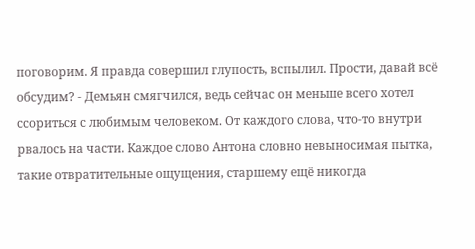поговорим. Я правда совершил глупость, вспылил. Прости, давай всё обсудим? - Демьян смягчился, ведь сейчас он меньше всего хотел ссориться с любимым человеком. От каждого слова, что-то внутри рвалось на части. Каждое слово Антона словно невыносимая пытка, такие отвратительные ощущения, старшему ещё никогда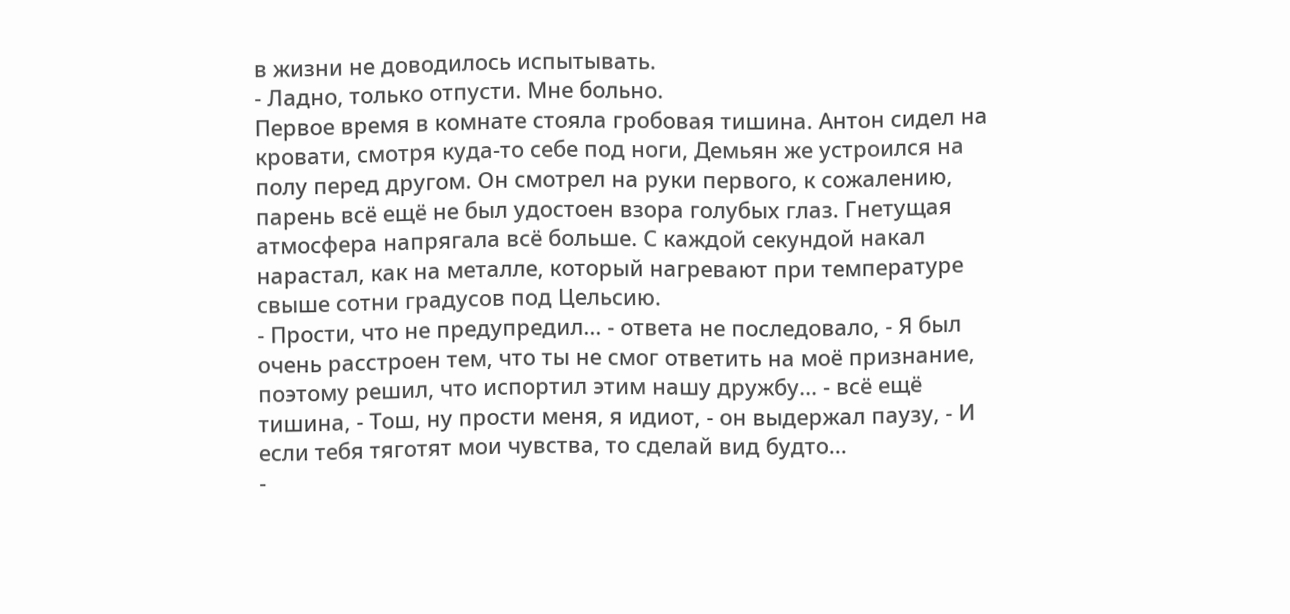в жизни не доводилось испытывать.
- Ладно, только отпусти. Мне больно.
Первое время в комнате стояла гробовая тишина. Антон сидел на кровати, смотря куда-то себе под ноги, Демьян же устроился на полу перед другом. Он смотрел на руки первого, к сожалению, парень всё ещё не был удостоен взора голубых глаз. Гнетущая атмосфера напрягала всё больше. С каждой секундой накал нарастал, как на металле, который нагревают при температуре свыше сотни градусов под Цельсию.
- Прости, что не предупредил... - ответа не последовало, - Я был очень расстроен тем, что ты не смог ответить на моё признание, поэтому решил, что испортил этим нашу дружбу... - всё ещё тишина, - Тош, ну прости меня, я идиот, - он выдержал паузу, - И если тебя тяготят мои чувства, то сделай вид будто...
-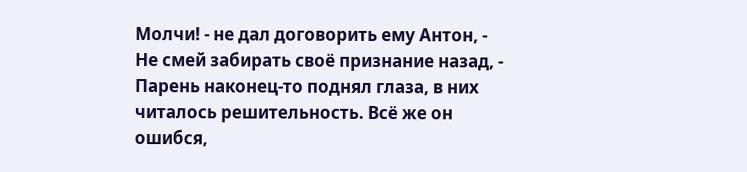Молчи! - не дал договорить ему Антон, - Не смей забирать своё признание назад, - Парень наконец-то поднял глаза, в них читалось решительность. Всё же он ошибся,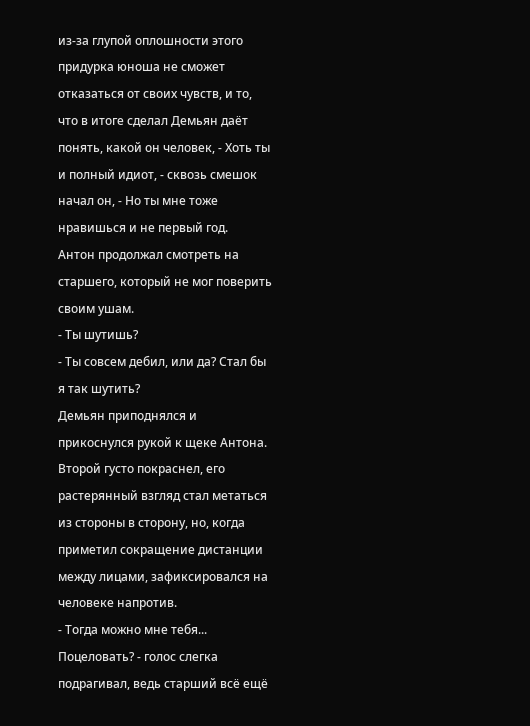из-за глупой оплошности этого придурка юноша не сможет отказаться от своих чувств, и то, что в итоге сделал Демьян даёт понять, какой он человек, - Хоть ты и полный идиот, - сквозь смешок начал он, - Но ты мне тоже нравишься и не первый год.
Антон продолжал смотреть на старшего, который не мог поверить своим ушам.
- Ты шутишь?
- Ты совсем дебил, или да? Стал бы я так шутить?
Демьян приподнялся и прикоснулся рукой к щеке Антона. Второй густо покраснел, его растерянный взгляд стал метаться из стороны в сторону, но, когда приметил сокращение дистанции между лицами, зафиксировался на человеке напротив.
- Тогда можно мне тебя... Поцеловать? - голос слегка подрагивал, ведь старший всё ещё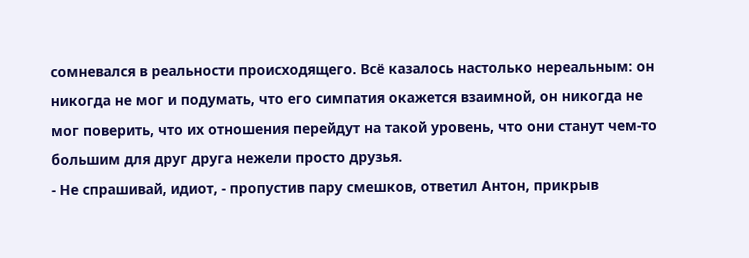сомневался в реальности происходящего. Всё казалось настолько нереальным: он никогда не мог и подумать, что его симпатия окажется взаимной, он никогда не мог поверить, что их отношения перейдут на такой уровень, что они станут чем-то большим для друг друга нежели просто друзья.
- Не спрашивай, идиот, - пропустив пару смешков, ответил Антон, прикрыв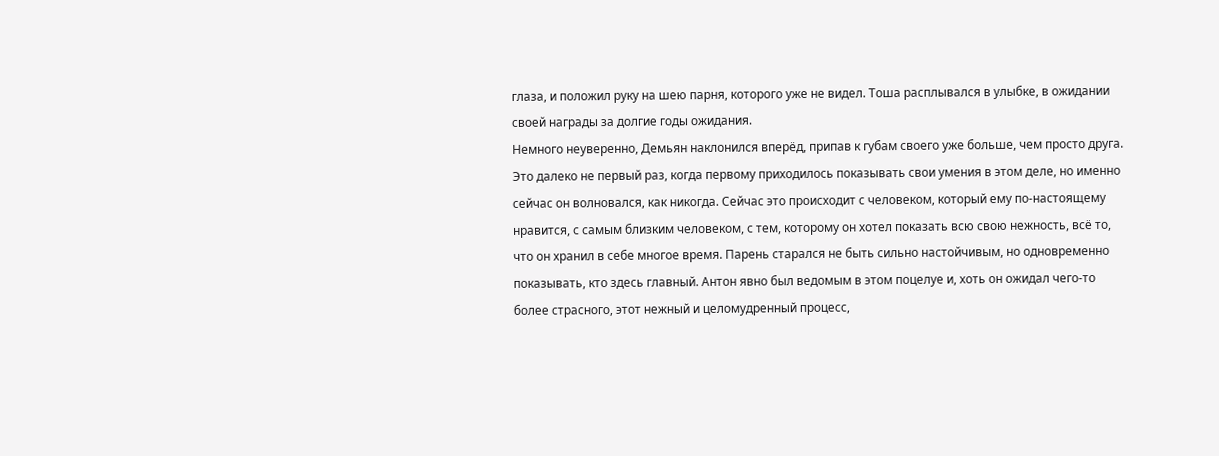глаза, и положил руку на шею парня, которого уже не видел. Тоша расплывался в улыбке, в ожидании своей награды за долгие годы ожидания.
Немного неуверенно, Демьян наклонился вперёд, припав к губам своего уже больше, чем просто друга. Это далеко не первый раз, когда первому приходилось показывать свои умения в этом деле, но именно сейчас он волновался, как никогда. Сейчас это происходит с человеком, который ему по-настоящему нравится, с самым близким человеком, с тем, которому он хотел показать всю свою нежность, всё то, что он хранил в себе многое время. Парень старался не быть сильно настойчивым, но одновременно показывать, кто здесь главный. Антон явно был ведомым в этом поцелуе и, хоть он ожидал чего-то более страсного, этот нежный и целомудренный процесс,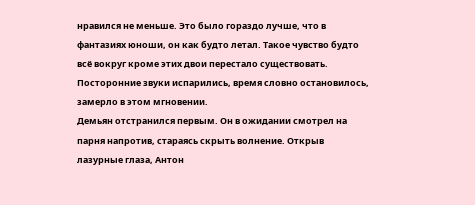нравился не меньше. Это было гораздо лучше, что в фантазиях юноши, он как будто летал. Такое чувство будто всё вокруг кроме этих двои перестало существовать. Посторонние звуки испарились, время словно остановилось, замерло в этом мгновении.
Демьян отстранился первым. Он в ожидании смотрел на парня напротив, стараясь скрыть волнение. Открыв лазурные глаза, Антон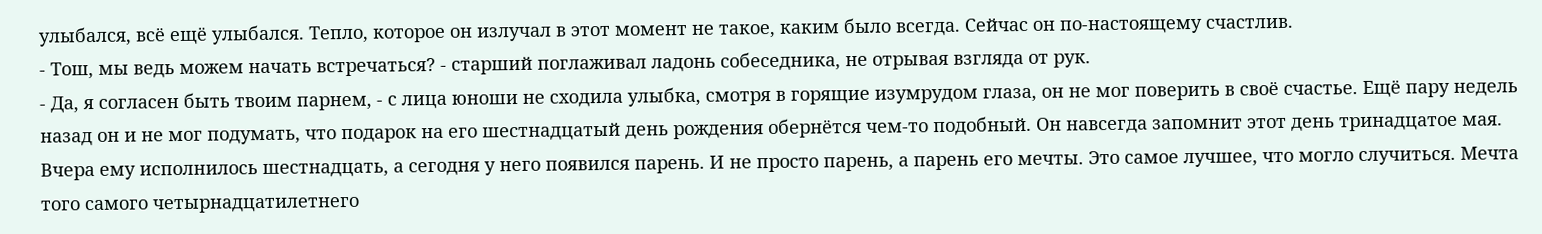улыбался, всё ещё улыбался. Тепло, которое он излучал в этот момент не такое, каким было всегда. Сейчас он по-настоящему счастлив.
- Тош, мы ведь можем начать встречаться? - старший поглаживал ладонь собеседника, не отрывая взгляда от рук.
- Да, я согласен быть твоим парнем, - с лица юноши не сходила улыбка, смотря в горящие изумрудом глаза, он не мог поверить в своё счастье. Ещё пару недель назад он и не мог подумать, что подарок на его шестнадцатый день рождения обернётся чем-то подобный. Он навсегда запомнит этот день тринадцатое мая. Вчера ему исполнилось шестнадцать, а сегодня у него появился парень. И не просто парень, а парень его мечты. Это самое лучшее, что могло случиться. Мечта того самого четырнадцатилетнего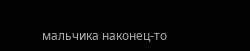мальчика наконец-то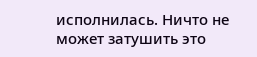исполнилась. Ничто не может затушить это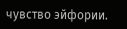чувство эйфории.